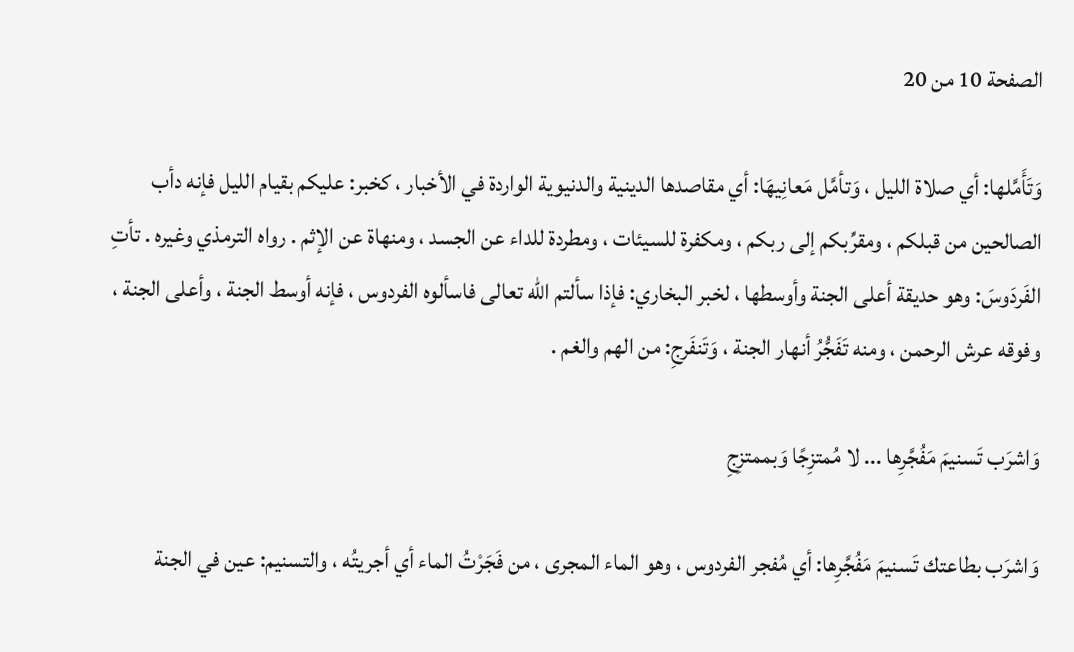الصفحة 10 من 20

وَتَأَمَّلها: أي صلاة الليل ، وَتأمَّل مَعانِيهَا: أي مقاصدها الدينية والدنيوية الواردة في الأخبار ، كخبر: عليكم بقيام الليل فإنه دأب الصالحين من قبلكم ، ومقرِّبكم إلى ربكم ، ومكفرة للسيئات ، ومطردة للداء عن الجسد ، ومنهاة عن الإثم . رواه الترمذي وغيره . تأتِ الفَردَوسَ: وهو حديقة أعلى الجنة وأوسطها ، لخبر البخاري: فإذا سألتم الله تعالى فاسألوه الفردوس ، فإنه أوسط الجنة ، وأعلى الجنة ، وفوقه عرش الرحمن ، ومنه تَفَجُّرُ أنهار الجنة ، وَتَنفَرجِ: من الهم والغم .

وَاشرَب تَسنيمَ مَفُجَّرِها ... لا مُمتزِجًا وَبممتزِجِ

وَاشرَب بطاعتك تَسنيمَ مَفُجَّرِها: أي مُفجر الفردوس ، وهو الماء المجرى ، من فَجَرْتُ الماء أي أجريتُه ، والتسنيم: عين في الجنة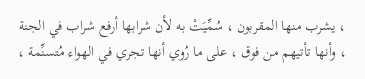، يشرب منها المقربون ، سُمِّيَتْ به لأن شرابها أرفع شراب في الجنة ، وأنها تأتيهم من فوق ، على ما رُوي أنها تجري في الهواء مُتسنِّمة ،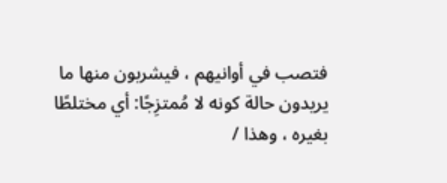فتصب في أوانيهم ، فيشربون منها ما يريدون حالة كونه لا مُمتزِجًا: أي مختلطًا بغيره ، وهذا /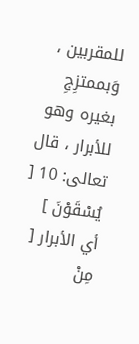للمقربين ، وَبممتزِجِ بغيره وهو للأبرار ، قال تعالى: 10 [ يُسْقَوْنَ ] أي الأبرار [ مِنْ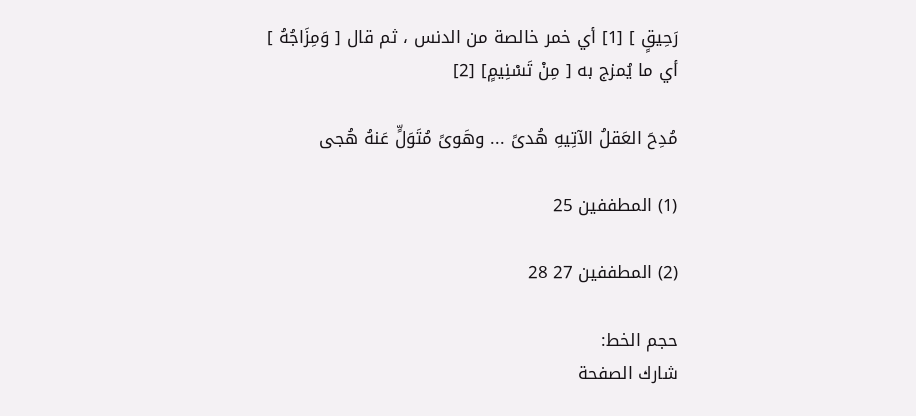رَحِيقٍ ] [1] أي خمر خالصة من الدنس ، ثم قال [ وَمِزَاجُهُ ] أي ما يُمزج به [ مِنْ تَسْنِيمٍ] [2]

مُدِحَ العَقلُ الآتِيهِ هُدىً ... وهَوىً مُتَوَلٍّ عَنهُ هُجى

(1) المطففين 25

(2) المطففين 27 28

حجم الخط:
شارك الصفحة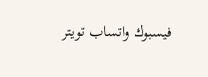فيسبوك واتساب تويتر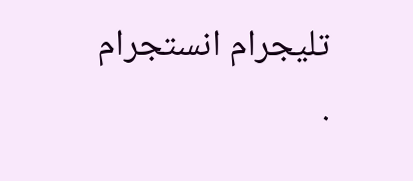تليجرام انستجرام
.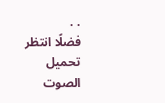. .
فضلًا انتظر تحميل الصوت